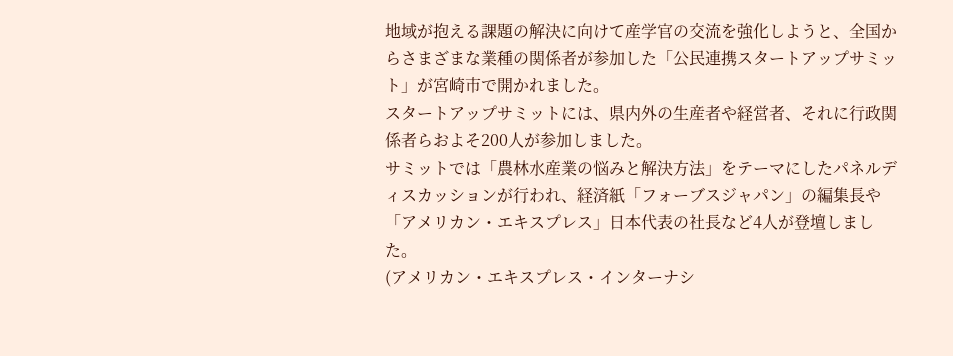地域が抱える課題の解決に向けて産学官の交流を強化しようと、全国からさまざまな業種の関係者が参加した「公民連携スタートアップサミット」が宮崎市で開かれました。
スタートアップサミットには、県内外の生産者や経営者、それに行政関係者らおよそ200人が参加しました。
サミットでは「農林水産業の悩みと解決方法」をテーマにしたパネルディスカッションが行われ、経済紙「フォーブスジャパン」の編集長や「アメリカン・エキスプレス」日本代表の社長など4人が登壇しました。
(アメリカン・エキスプレス・インターナシ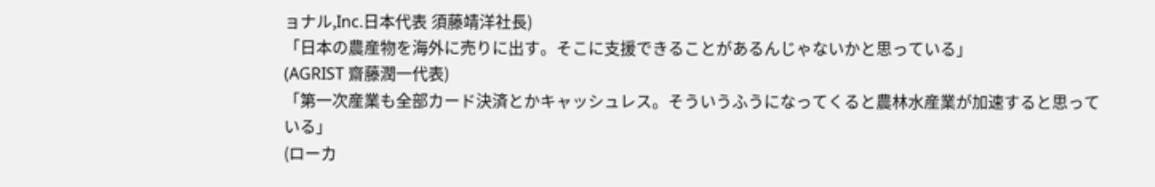ョナル,Inc.日本代表 須藤靖洋社長)
「日本の農産物を海外に売りに出す。そこに支援できることがあるんじゃないかと思っている」
(AGRIST 齋藤潤一代表)
「第一次産業も全部カード決済とかキャッシュレス。そういうふうになってくると農林水産業が加速すると思っている」
(ローカ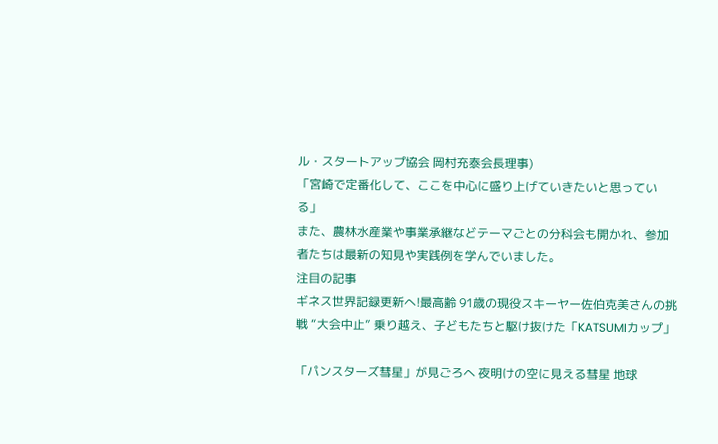ル・スタートアップ協会 岡村充泰会長理事)
「宮崎で定番化して、ここを中心に盛り上げていきたいと思っている」
また、農林水産業や事業承継などテーマごとの分科会も開かれ、参加者たちは最新の知見や実践例を学んでいました。
注目の記事
ギネス世界記録更新へ!最高齢 91歳の現役スキーヤー佐伯克美さんの挑戦 “大会中止” 乗り越え、子どもたちと駆け抜けた「KATSUMIカップ」

「パンスターズ彗星」が見ごろへ 夜明けの空に見える彗星 地球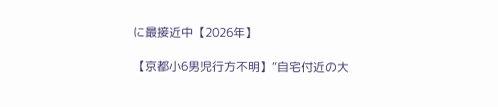に最接近中【2026年】

【京都小6男児行方不明】“自宅付近の大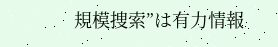規模捜索”は有力情報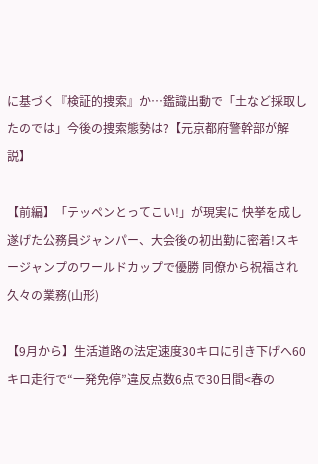に基づく『検証的捜索』か…鑑識出動で「土など採取したのでは」今後の捜索態勢は?【元京都府警幹部が解説】

【前編】「テッペンとってこい!」が現実に 快挙を成し遂げた公務員ジャンパー、大会後の初出勤に密着!スキージャンプのワールドカップで優勝 同僚から祝福され久々の業務(山形)

【9月から】生活道路の法定速度30キロに引き下げへ60キロ走行で“一発免停”違反点数6点で30日間<春の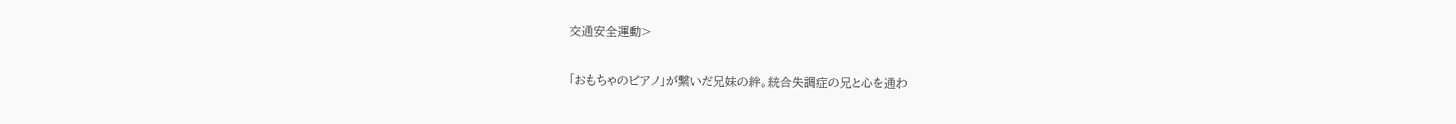交通安全運動>

「おもちゃのピアノ」が繋いだ兄妹の絆。統合失調症の兄と心を通わ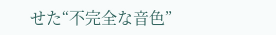せた“不完全な音色”